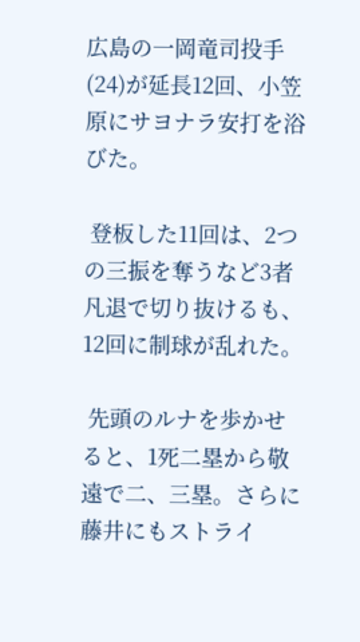広島の一岡竜司投手(24)が延長12回、小笠原にサヨナラ安打を浴びた。

 登板した11回は、2つの三振を奪うなど3者凡退で切り抜けるも、12回に制球が乱れた。

 先頭のルナを歩かせると、1死二塁から敬遠で二、三塁。さらに藤井にもストライ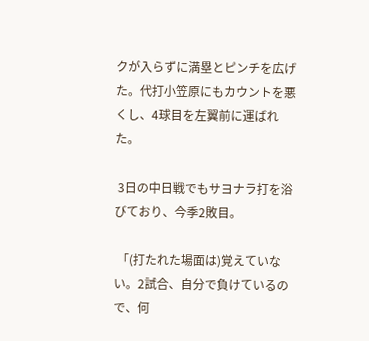クが入らずに満塁とピンチを広げた。代打小笠原にもカウントを悪くし、4球目を左翼前に運ばれた。

 3日の中日戦でもサヨナラ打を浴びており、今季2敗目。

 「(打たれた場面は)覚えていない。2試合、自分で負けているので、何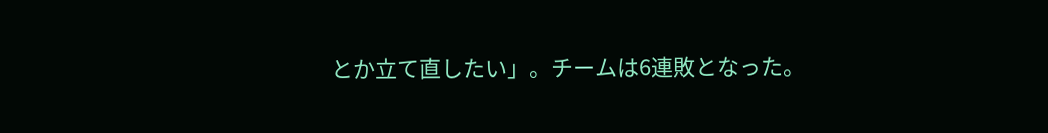とか立て直したい」。チームは6連敗となった。